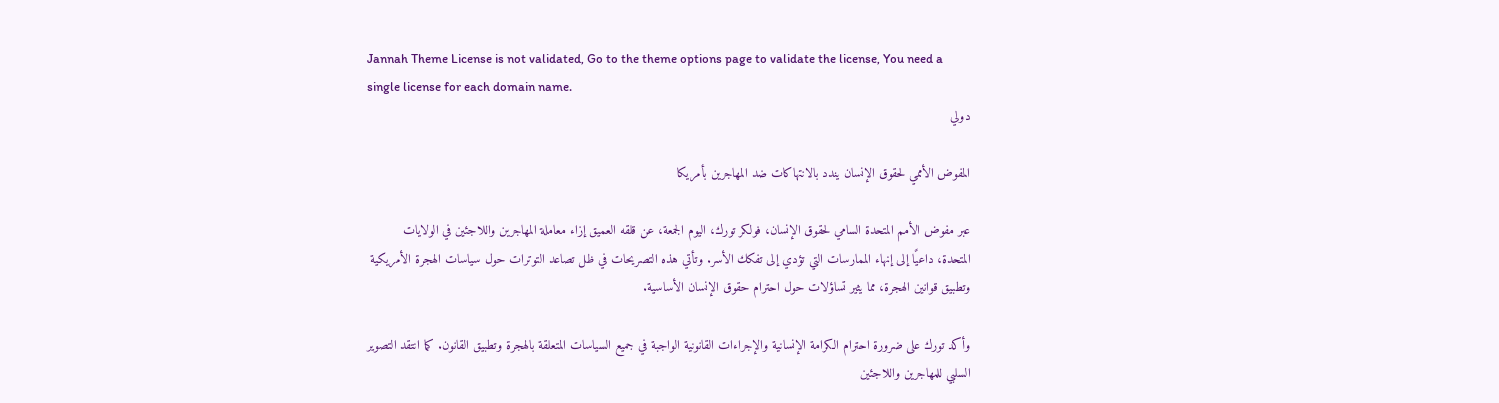Jannah Theme License is not validated, Go to the theme options page to validate the license, You need a single license for each domain name.
دولي

المفوض الأممي لحقوق الإنسان يندد بالانتهاكات ضد المهاجرين بأمريكا

عبر مفوض الأمم المتحدة السامي لحقوق الإنسان، فولكر تورك، اليوم الجمعة، عن قلقه العميق إزاء معاملة المهاجرين واللاجئين في الولايات المتحدة، داعيًا إلى إنهاء الممارسات التي تؤدي إلى تفكك الأسر. وتأتي هذه التصريحات في ظل تصاعد التوترات حول سياسات الهجرة الأمريكية وتطبيق قوانين الهجرة، مما يثير تساؤلات حول احترام حقوق الإنسان الأساسية.

وأكد تورك على ضرورة احترام الكرامة الإنسانية والإجراءات القانونية الواجبة في جميع السياسات المتعلقة بالهجرة وتطبيق القانون. كما انتقد التصوير السلبي للمهاجرين واللاجئين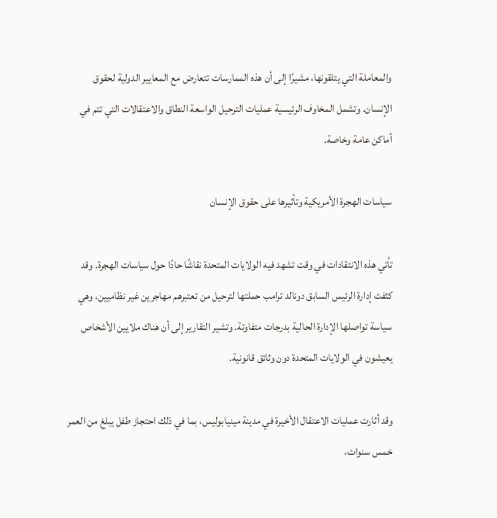والمعاملة التي يتلقونها، مشيرًا إلى أن هذه الممارسات تتعارض مع المعايير الدولية لحقوق الإنسان. وتشمل المخاوف الرئيسية عمليات الترحيل الواسعة النطاق والاعتقالات التي تتم في أماكن عامة وخاصة.

سياسات الهجرة الأمريكية وتأثيرها على حقوق الإنسان

تأتي هذه الانتقادات في وقت تشهد فيه الولايات المتحدة نقاشًا حادًا حول سياسات الهجرة. وقد كثفت إدارة الرئيس السابق دونالد ترامب حملتها لترحيل من تعتبرهم مهاجرين غير نظاميين، وهي سياسة تواصلها الإدارة الحالية بدرجات متفاوتة. وتشير التقارير إلى أن هناك ملايين الأشخاص يعيشون في الولايات المتحدة دون وثائق قانونية.

وقد أثارت عمليات الاعتقال الأخيرة في مدينة مينيابوليس، بما في ذلك احتجاز طفل يبلغ من العمر خمس سنوات،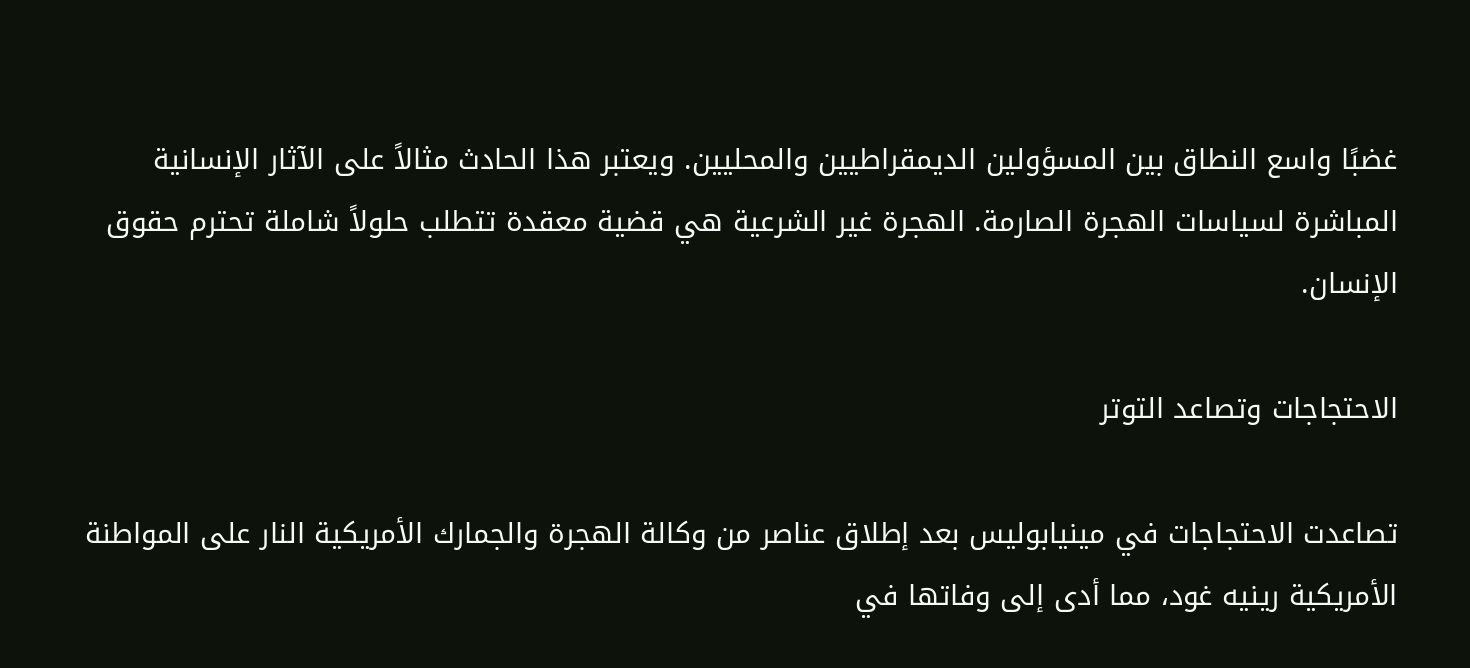غضبًا واسع النطاق بين المسؤولين الديمقراطيين والمحليين. ويعتبر هذا الحادث مثالاً على الآثار الإنسانية المباشرة لسياسات الهجرة الصارمة. الهجرة غير الشرعية هي قضية معقدة تتطلب حلولاً شاملة تحترم حقوق الإنسان.

الاحتجاجات وتصاعد التوتر

تصاعدت الاحتجاجات في مينيابوليس بعد إطلاق عناصر من وكالة الهجرة والجمارك الأمريكية النار على المواطنة الأمريكية رينيه غود، مما أدى إلى وفاتها في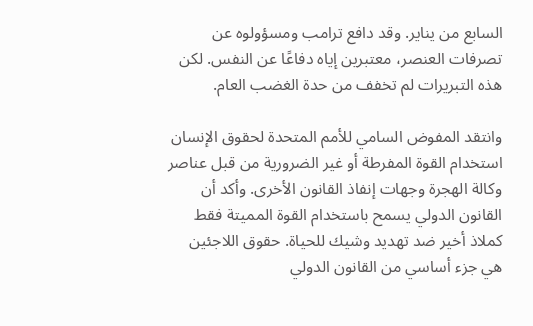السابع من يناير. وقد دافع ترامب ومسؤولوه عن تصرفات العنصر، معتبرين إياه دفاعًا عن النفس. لكن هذه التبريرات لم تخفف من حدة الغضب العام.

وانتقد المفوض السامي للأمم المتحدة لحقوق الإنسان استخدام القوة المفرطة أو غير الضرورية من قبل عناصر وكالة الهجرة وجهات إنفاذ القانون الأخرى. وأكد أن القانون الدولي يسمح باستخدام القوة المميتة فقط كملاذ أخير ضد تهديد وشيك للحياة. حقوق اللاجئين هي جزء أساسي من القانون الدولي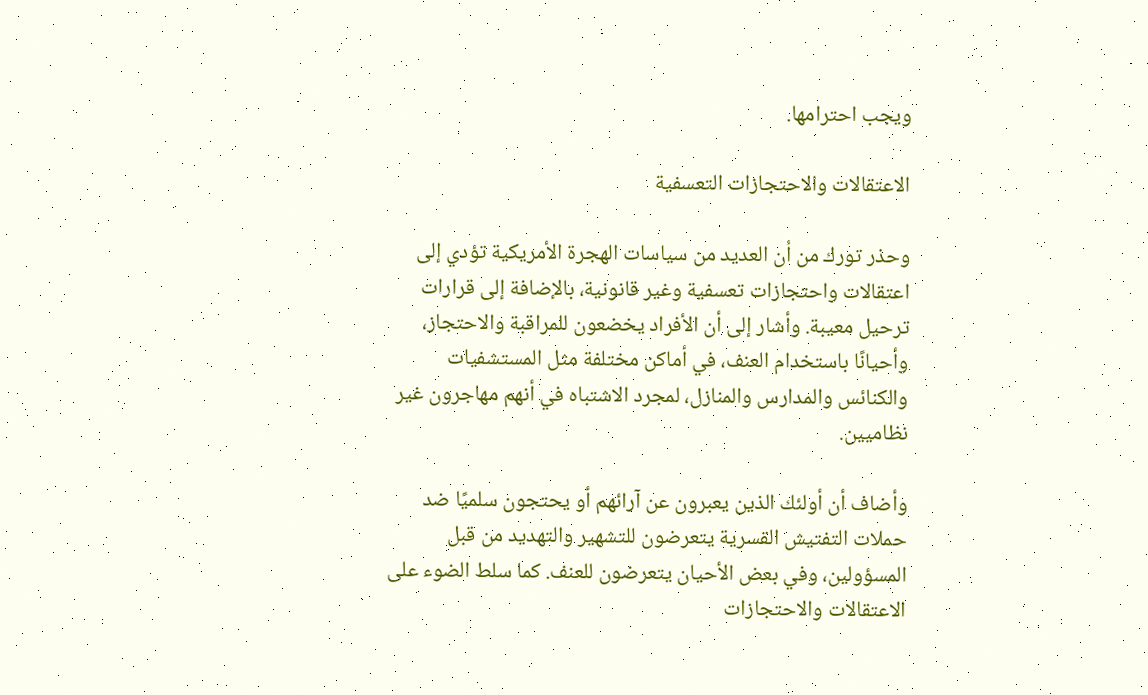ويجب احترامها.

الاعتقالات والاحتجازات التعسفية

وحذر تورك من أن العديد من سياسات الهجرة الأمريكية تؤدي إلى اعتقالات واحتجازات تعسفية وغير قانونية، بالإضافة إلى قرارات ترحيل معيبة. وأشار إلى أن الأفراد يخضعون للمراقبة والاحتجاز، وأحيانًا باستخدام العنف، في أماكن مختلفة مثل المستشفيات والكنائس والمدارس والمنازل، لمجرد الاشتباه في أنهم مهاجرون غير نظاميين.

وأضاف أن أولئك الذين يعبرون عن آرائهم أو يحتجون سلميًا ضد حملات التفتيش القسرية يتعرضون للتشهير والتهديد من قبل المسؤولين، وفي بعض الأحيان يتعرضون للعنف. كما سلط الضوء على الاعتقالات والاحتجازات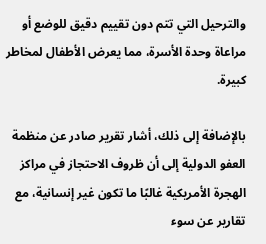والترحيل التي تتم دون تقييم دقيق للوضع أو مراعاة وحدة الأسرة، مما يعرض الأطفال لمخاطر كبيرة.

بالإضافة إلى ذلك، أشار تقرير صادر عن منظمة العفو الدولية إلى أن ظروف الاحتجاز في مراكز الهجرة الأمريكية غالبًا ما تكون غير إنسانية، مع تقارير عن سوء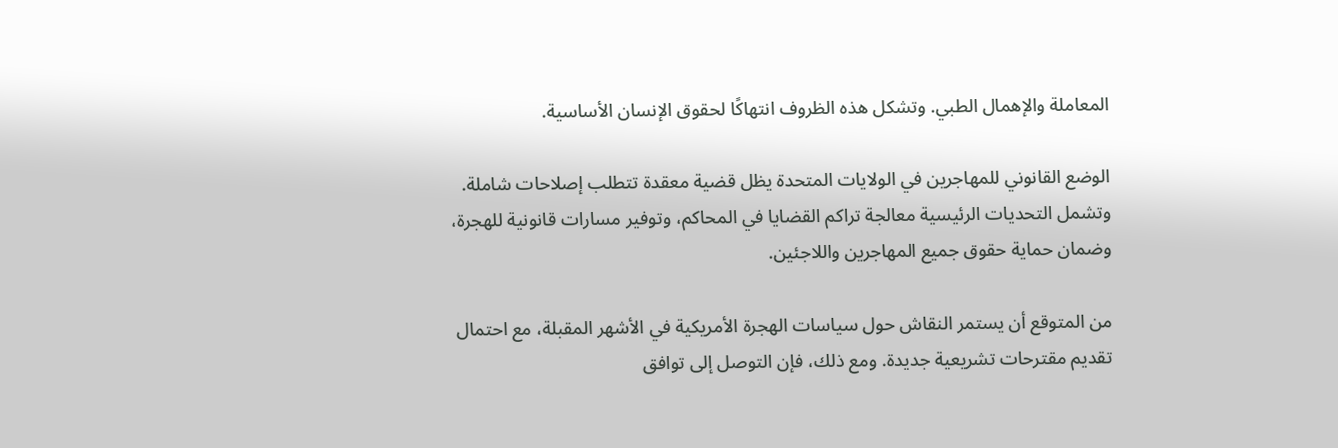المعاملة والإهمال الطبي. وتشكل هذه الظروف انتهاكًا لحقوق الإنسان الأساسية.

الوضع القانوني للمهاجرين في الولايات المتحدة يظل قضية معقدة تتطلب إصلاحات شاملة. وتشمل التحديات الرئيسية معالجة تراكم القضايا في المحاكم، وتوفير مسارات قانونية للهجرة، وضمان حماية حقوق جميع المهاجرين واللاجئين.

من المتوقع أن يستمر النقاش حول سياسات الهجرة الأمريكية في الأشهر المقبلة، مع احتمال تقديم مقترحات تشريعية جديدة. ومع ذلك، فإن التوصل إلى توافق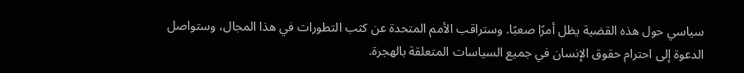سياسي حول هذه القضية يظل أمرًا صعبًا. وستراقب الأمم المتحدة عن كثب التطورات في هذا المجال، وستواصل الدعوة إلى احترام حقوق الإنسان في جميع السياسات المتعلقة بالهجرة.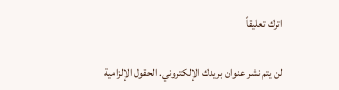اترك تعليقاً

لن يتم نشر عنوان بريدك الإلكتروني. الحقول الإلزامية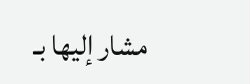مشار إليها بـ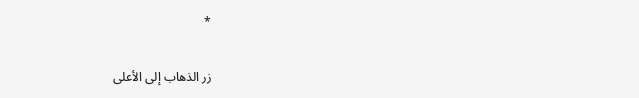*

زر الذهاب إلى الأعلى